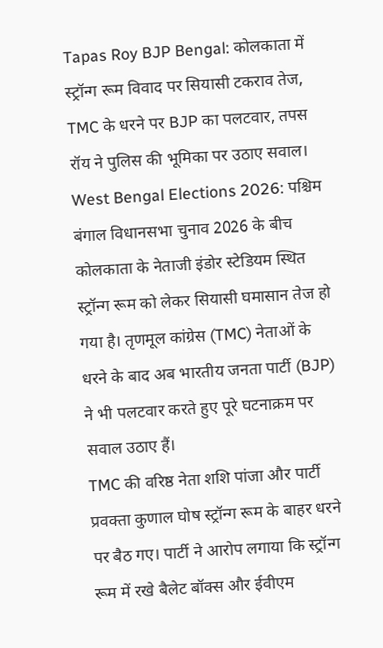Tapas Roy BJP Bengal: कोलकाता में स्ट्रॉन्ग रूम विवाद पर सियासी टकराव तेज, TMC के धरने पर BJP का पलटवार, तपस रॉय ने पुलिस की भूमिका पर उठाए सवाल।
West Bengal Elections 2026: पश्चिम बंगाल विधानसभा चुनाव 2026 के बीच कोलकाता के नेताजी इंडोर स्टेडियम स्थित स्ट्रॉन्ग रूम को लेकर सियासी घमासान तेज हो गया है। तृणमूल कांग्रेस (TMC) नेताओं के धरने के बाद अब भारतीय जनता पार्टी (BJP) ने भी पलटवार करते हुए पूरे घटनाक्रम पर सवाल उठाए हैं।
TMC की वरिष्ठ नेता शशि पांजा और पार्टी प्रवक्ता कुणाल घोष स्ट्रॉन्ग रूम के बाहर धरने पर बैठ गए। पार्टी ने आरोप लगाया कि स्ट्रॉन्ग रूम में रखे बैलेट बॉक्स और ईवीएम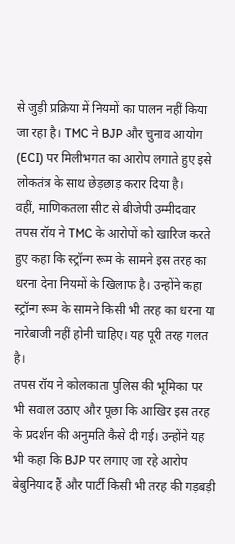से जुड़ी प्रक्रिया में नियमों का पालन नहीं किया जा रहा है। TMC ने BJP और चुनाव आयोग (ECI) पर मिलीभगत का आरोप लगाते हुए इसे लोकतंत्र के साथ छेड़छाड़ करार दिया है।
वहीं, माणिकतला सीट से बीजेपी उम्मीदवार तपस रॉय ने TMC के आरोपों को खारिज करते हुए कहा कि स्ट्रॉन्ग रूम के सामने इस तरह का धरना देना नियमों के खिलाफ है। उन्होंने कहा स्ट्रॉन्ग रूम के सामने किसी भी तरह का धरना या नारेबाजी नहीं होनी चाहिए। यह पूरी तरह गलत है।
तपस रॉय ने कोलकाता पुलिस की भूमिका पर भी सवाल उठाए और पूछा कि आखिर इस तरह के प्रदर्शन की अनुमति कैसे दी गई। उन्होंने यह भी कहा कि BJP पर लगाए जा रहे आरोप बेबुनियाद हैं और पार्टी किसी भी तरह की गड़बड़ी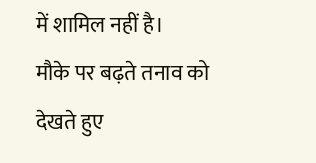में शामिल नहीं है।
मौके पर बढ़ते तनाव को देखते हुए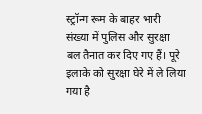स्ट्रॉन्ग रूम के बाहर भारी संख्या में पुलिस और सुरक्षा बल तैनात कर दिए गए हैं। पूरे इलाके को सुरक्षा घेरे में ले लिया गया है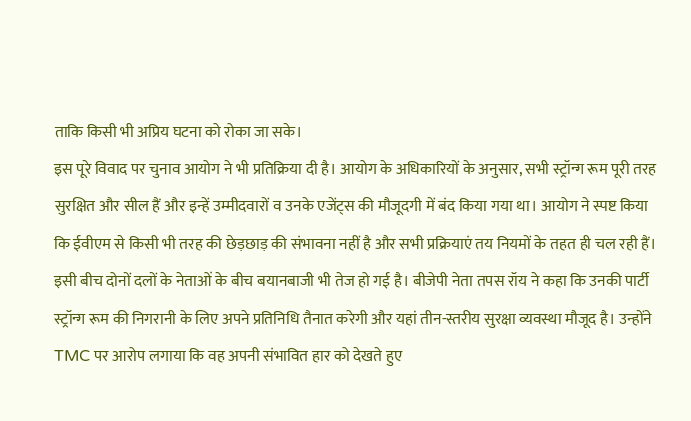ताकि किसी भी अप्रिय घटना को रोका जा सके।
इस पूरे विवाद पर चुनाव आयोग ने भी प्रतिक्रिया दी है। आयोग के अधिकारियों के अनुसार, सभी स्ट्रॉन्ग रूम पूरी तरह सुरक्षित और सील हैं और इन्हें उम्मीदवारों व उनके एजेंट्स की मौजूदगी में बंद किया गया था। आयोग ने स्पष्ट किया कि ईवीएम से किसी भी तरह की छेड़छाड़ की संभावना नहीं है और सभी प्रक्रियाएं तय नियमों के तहत ही चल रही हैं।
इसी बीच दोनों दलों के नेताओं के बीच बयानबाजी भी तेज हो गई है। बीजेपी नेता तपस रॉय ने कहा कि उनकी पार्टी स्ट्रॉन्ग रूम की निगरानी के लिए अपने प्रतिनिधि तैनात करेगी और यहां तीन-स्तरीय सुरक्षा व्यवस्था मौजूद है। उन्होंने TMC पर आरोप लगाया कि वह अपनी संभावित हार को देखते हुए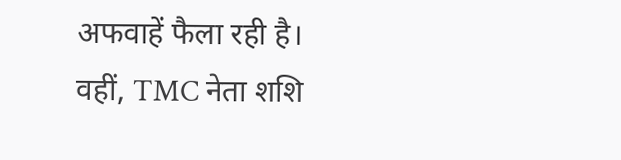अफवाहें फैला रही है।
वहीं, TMC नेता शशि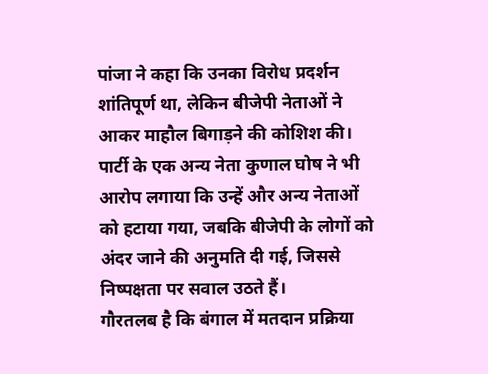पांजा ने कहा कि उनका विरोध प्रदर्शन शांतिपूर्ण था, लेकिन बीजेपी नेताओं ने आकर माहौल बिगाड़ने की कोशिश की। पार्टी के एक अन्य नेता कुणाल घोष ने भी आरोप लगाया कि उन्हें और अन्य नेताओं को हटाया गया, जबकि बीजेपी के लोगों को अंदर जाने की अनुमति दी गई, जिससे निष्पक्षता पर सवाल उठते हैं।
गौरतलब है कि बंगाल में मतदान प्रक्रिया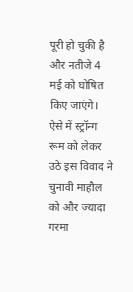पूरी हो चुकी है और नतीजे 4 मई को घोषित किए जाएंगे। ऐसे में स्ट्रॉन्ग रूम को लेकर उठे इस विवाद ने चुनावी माहौल को और ज्यादा गरमा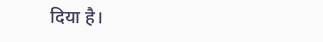दिया है।